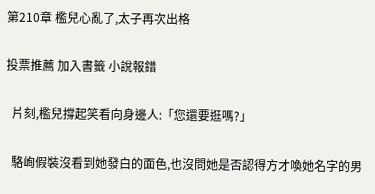第210章 檻兒心亂了,太子再次出格

投票推薦 加入書籤 小說報錯

  片刻,檻兒撐起笑看向身邊人:「您還要逛嗎?」

  駱峋假裝沒看到她發白的面色,也沒問她是否認得方才喚她名字的男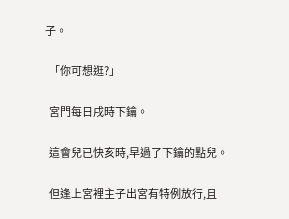子。

  「你可想逛?」

  宮門每日戌時下鑰。

  這會兒已快亥時,早過了下鑰的點兒。

  但逢上宮裡主子出宮有特例放行,且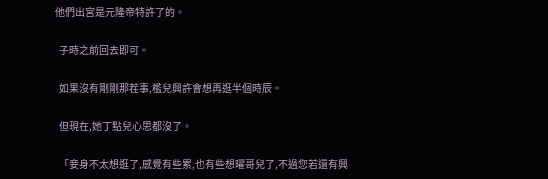他們出宮是元隆帝特許了的。

  子時之前回去即可。

  如果沒有剛剛那茬事,檻兒興許會想再逛半個時辰。

  但現在,她丁點兒心思都沒了。

  「妾身不太想逛了,感覺有些累,也有些想曜哥兒了,不過您若還有興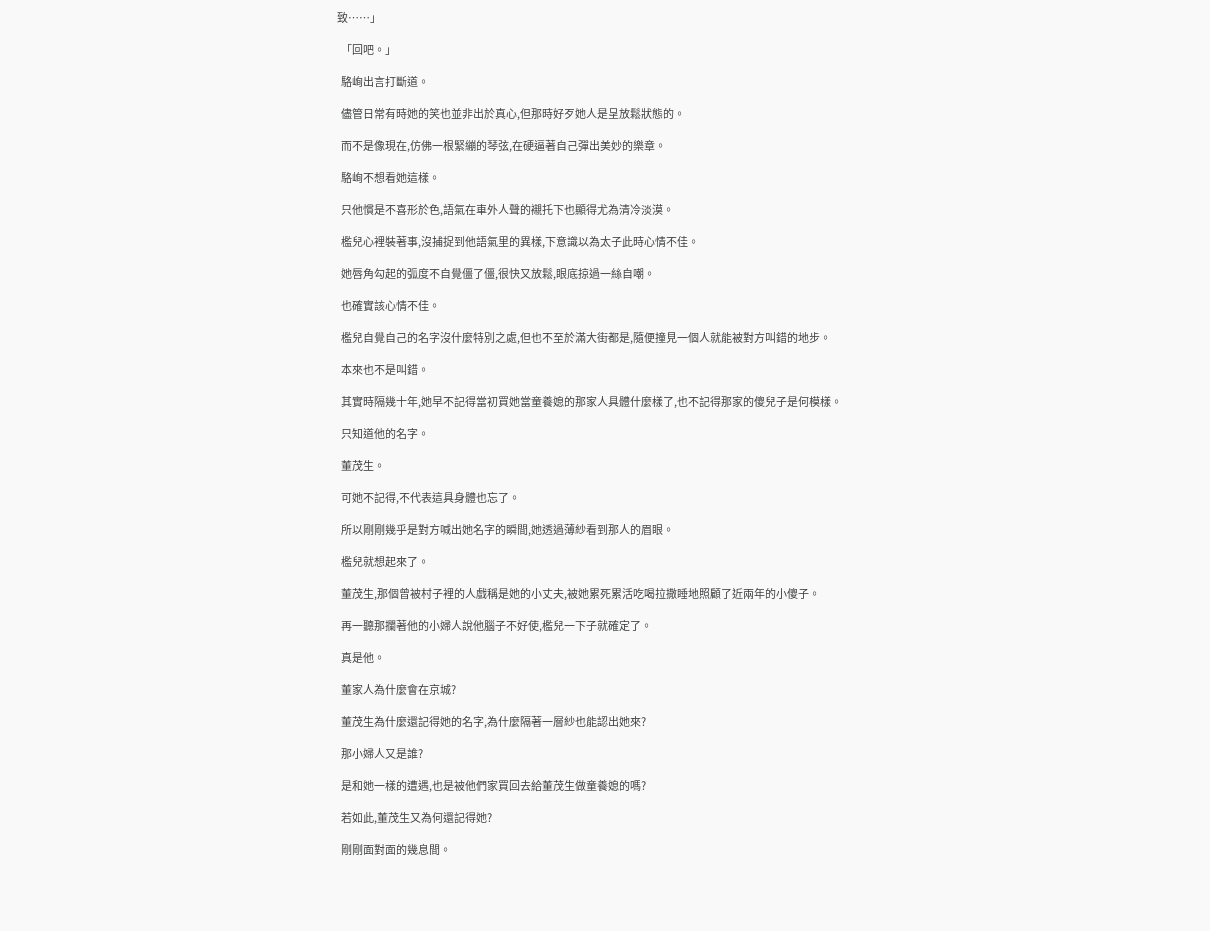致……」

  「回吧。」

  駱峋出言打斷道。

  儘管日常有時她的笑也並非出於真心,但那時好歹她人是呈放鬆狀態的。

  而不是像現在,仿佛一根緊繃的琴弦,在硬逼著自己彈出美妙的樂章。

  駱峋不想看她這樣。

  只他慣是不喜形於色,語氣在車外人聲的襯托下也顯得尤為清冷淡漠。

  檻兒心裡裝著事,沒捕捉到他語氣里的異樣,下意識以為太子此時心情不佳。

  她唇角勾起的弧度不自覺僵了僵,很快又放鬆,眼底掠過一絲自嘲。

  也確實該心情不佳。

  檻兒自覺自己的名字沒什麼特別之處,但也不至於滿大街都是,隨便撞見一個人就能被對方叫錯的地步。

  本來也不是叫錯。

  其實時隔幾十年,她早不記得當初買她當童養媳的那家人具體什麼樣了,也不記得那家的傻兒子是何模樣。

  只知道他的名字。

  董茂生。

  可她不記得,不代表這具身體也忘了。

  所以剛剛幾乎是對方喊出她名字的瞬間,她透過薄紗看到那人的眉眼。

  檻兒就想起來了。

  董茂生,那個曾被村子裡的人戲稱是她的小丈夫,被她累死累活吃喝拉撒睡地照顧了近兩年的小傻子。

  再一聽那攔著他的小婦人說他腦子不好使,檻兒一下子就確定了。

  真是他。

  董家人為什麼會在京城?

  董茂生為什麼還記得她的名字,為什麼隔著一層紗也能認出她來?

  那小婦人又是誰?

  是和她一樣的遭遇,也是被他們家買回去給董茂生做童養媳的嗎?

  若如此,董茂生又為何還記得她?

  剛剛面對面的幾息間。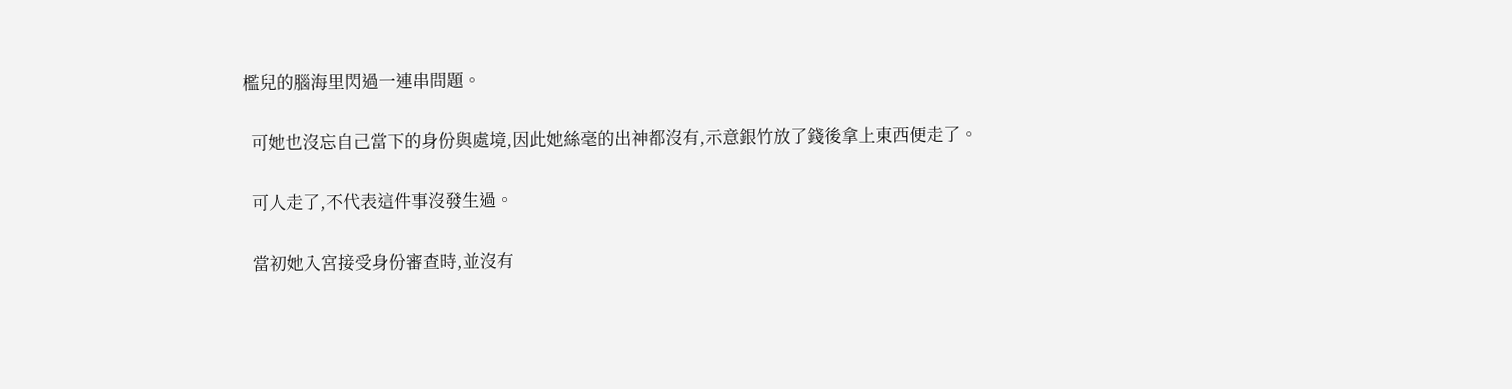檻兒的腦海里閃過一連串問題。

  可她也沒忘自己當下的身份與處境,因此她絲毫的出神都沒有,示意銀竹放了錢後拿上東西便走了。

  可人走了,不代表這件事沒發生過。

  當初她入宮接受身份審查時,並沒有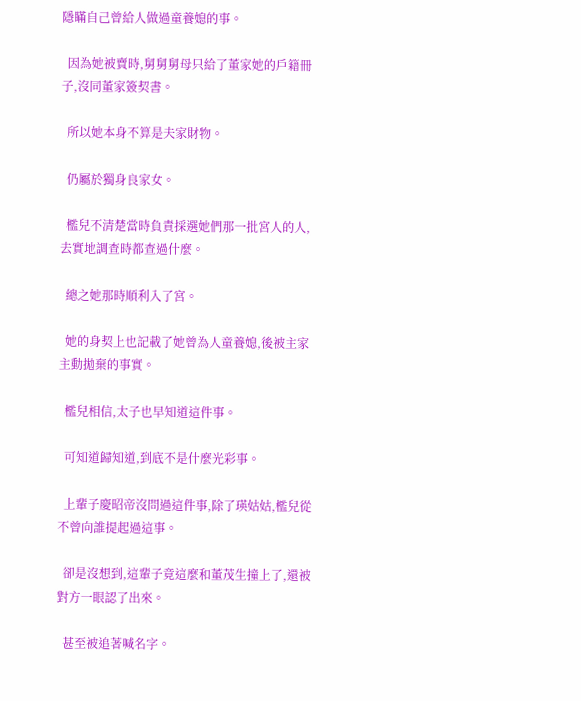隱瞞自己曾給人做過童養媳的事。

  因為她被賣時,舅舅舅母只給了董家她的戶籍冊子,沒同董家簽契書。

  所以她本身不算是夫家財物。

  仍屬於獨身良家女。

  檻兒不清楚當時負責採選她們那一批宮人的人,去實地調查時都查過什麼。

  總之她那時順利入了宮。

  她的身契上也記載了她曾為人童養媳,後被主家主動拋棄的事實。

  檻兒相信,太子也早知道這件事。

  可知道歸知道,到底不是什麼光彩事。

  上輩子慶昭帝沒問過這件事,除了瑛姑姑,檻兒從不曾向誰提起過這事。

  卻是沒想到,這輩子竟這麼和董茂生撞上了,還被對方一眼認了出來。

  甚至被追著喊名字。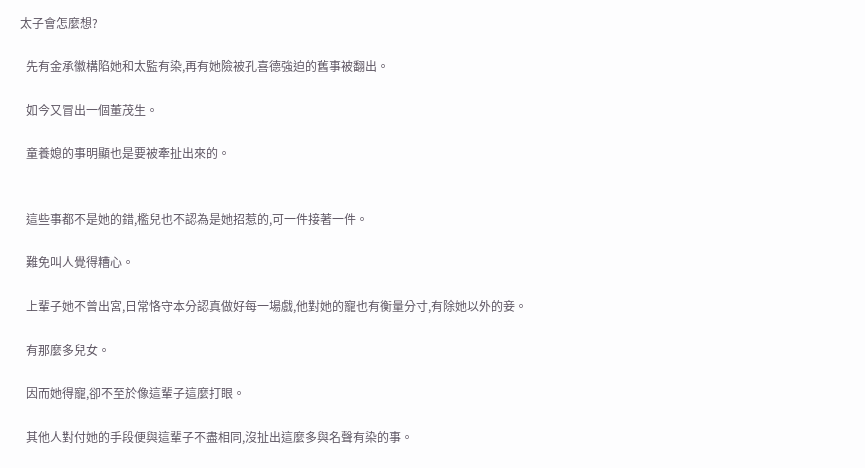太子會怎麼想?

  先有金承徽構陷她和太監有染,再有她險被孔喜德強迫的舊事被翻出。

  如今又冒出一個董茂生。

  童養媳的事明顯也是要被牽扯出來的。


  這些事都不是她的錯,檻兒也不認為是她招惹的,可一件接著一件。

  難免叫人覺得糟心。

  上輩子她不曾出宮,日常恪守本分認真做好每一場戲,他對她的寵也有衡量分寸,有除她以外的妾。

  有那麼多兒女。

  因而她得寵,卻不至於像這輩子這麼打眼。

  其他人對付她的手段便與這輩子不盡相同,沒扯出這麼多與名聲有染的事。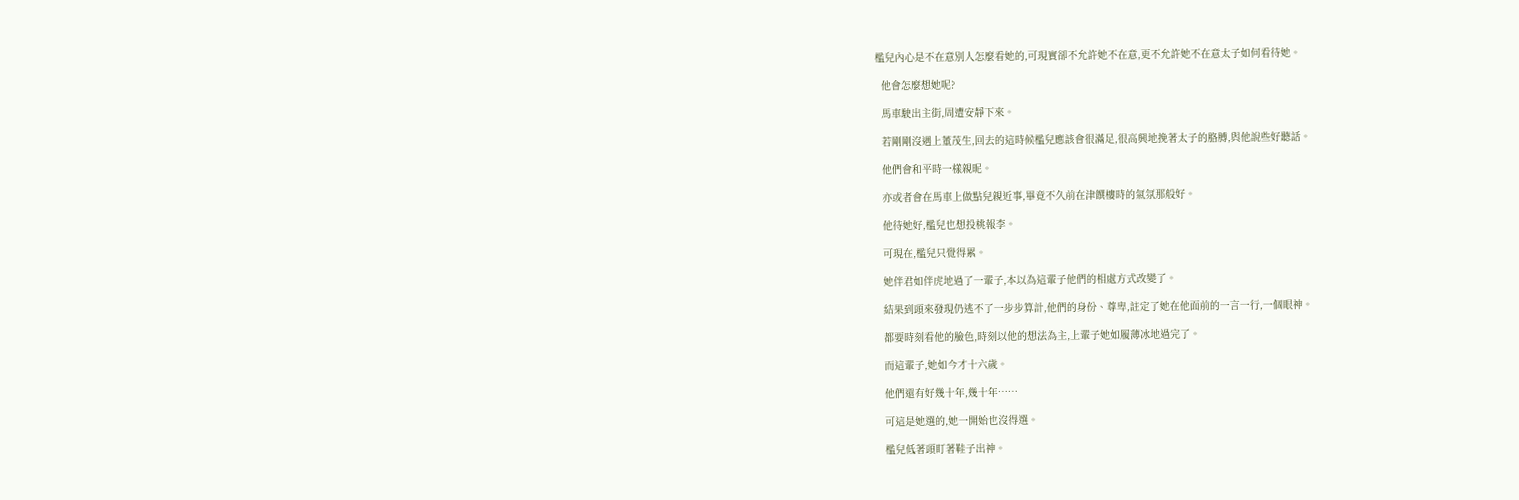檻兒內心是不在意別人怎麼看她的,可現實卻不允許她不在意,更不允許她不在意太子如何看待她。

  他會怎麼想她呢?

  馬車駛出主街,周遭安靜下來。

  若剛剛沒遇上董茂生,回去的這時候檻兒應該會很滿足,很高興地挽著太子的胳膊,與他說些好聽話。

  他們會和平時一樣親昵。

  亦或者會在馬車上做點兒親近事,畢竟不久前在津饌樓時的氣氛那般好。

  他待她好,檻兒也想投桃報李。

  可現在,檻兒只覺得累。

  她伴君如伴虎地過了一輩子,本以為這輩子他們的相處方式改變了。

  結果到頭來發現仍逃不了一步步算計,他們的身份、尊卑,註定了她在他面前的一言一行,一個眼神。

  都要時刻看他的臉色,時刻以他的想法為主,上輩子她如履薄冰地過完了。

  而這輩子,她如今才十六歲。

  他們還有好幾十年,幾十年……

  可這是她選的,她一開始也沒得選。

  檻兒低著頭盯著鞋子出神。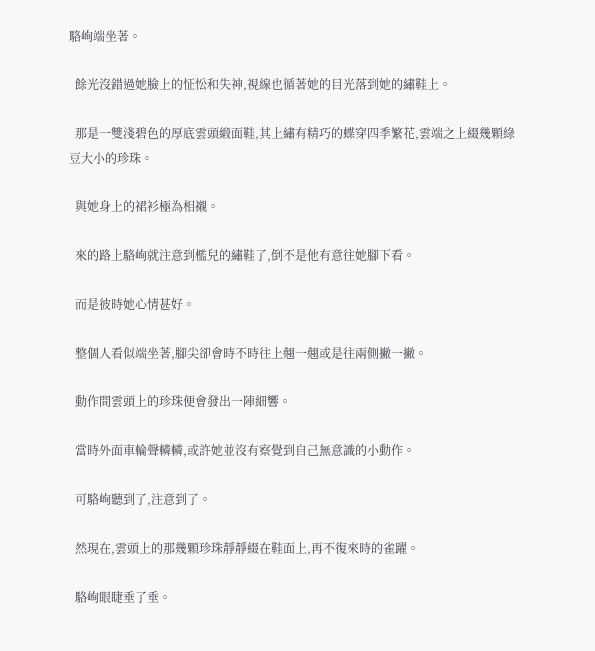駱峋端坐著。

  餘光沒錯過她臉上的怔忪和失神,視線也循著她的目光落到她的繡鞋上。

  那是一雙淺碧色的厚底雲頭緞面鞋,其上繡有精巧的蝶穿四季繁花,雲端之上綴幾顆綠豆大小的珍珠。

  與她身上的裙衫極為相襯。

  來的路上駱峋就注意到檻兒的繡鞋了,倒不是他有意往她腳下看。

  而是彼時她心情甚好。

  整個人看似端坐著,腳尖卻會時不時往上翹一翹或是往兩側撇一撇。

  動作間雲頭上的珍珠便會發出一陣細響。

  當時外面車輪聲轔轔,或許她並沒有察覺到自己無意識的小動作。

  可駱峋聽到了,注意到了。

  然現在,雲頭上的那幾顆珍珠靜靜綴在鞋面上,再不復來時的雀躍。

  駱峋眼睫垂了垂。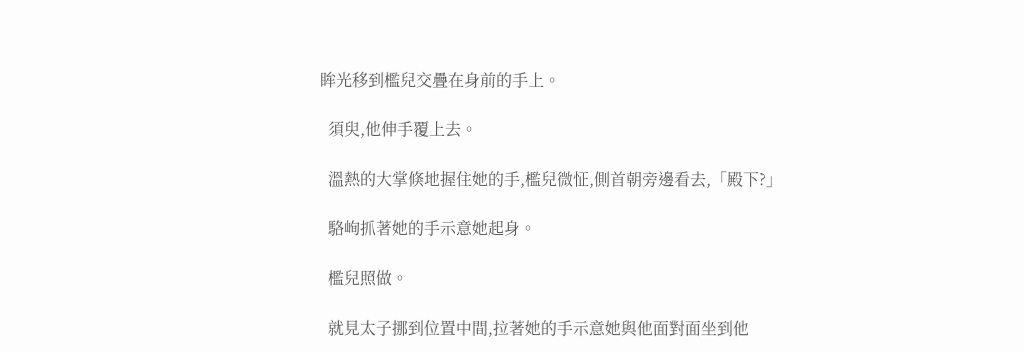眸光移到檻兒交疊在身前的手上。

  須臾,他伸手覆上去。

  溫熱的大掌倏地握住她的手,檻兒微怔,側首朝旁邊看去,「殿下?」

  駱峋抓著她的手示意她起身。

  檻兒照做。

  就見太子挪到位置中間,拉著她的手示意她與他面對面坐到他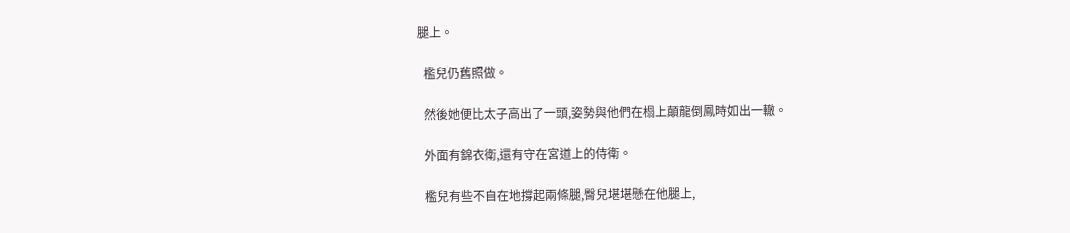腿上。

  檻兒仍舊照做。

  然後她便比太子高出了一頭,姿勢與他們在榻上顛龍倒鳳時如出一轍。

  外面有錦衣衛,還有守在宮道上的侍衛。

  檻兒有些不自在地撐起兩條腿,臀兒堪堪懸在他腿上,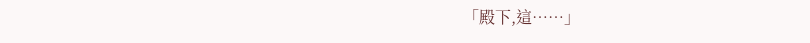「殿下,這……」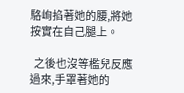駱峋掐著她的腰,將她按實在自己腿上。

  之後也沒等檻兒反應過來,手罩著她的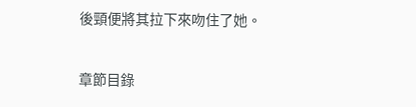後頸便將其拉下來吻住了她。

章節目錄